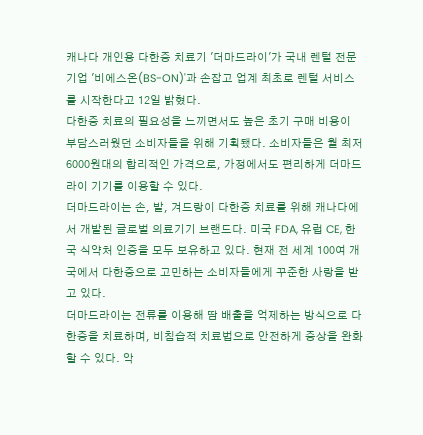캐나다 개인용 다한증 치료기 '더마드라이'가 국내 렌털 전문 기업 '비에스온(BS-ON)'과 손잡고 업계 최초로 렌털 서비스를 시작한다고 12일 밝혔다.
다한증 치료의 필요성을 느끼면서도 높은 초기 구매 비용이 부담스러웠던 소비자들을 위해 기획됐다. 소비자들은 월 최저 6000원대의 합리적인 가격으로, 가정에서도 편리하게 더마드라이 기기를 이용할 수 있다.
더마드라이는 손, 발, 겨드랑이 다한증 치료를 위해 캐나다에서 개발된 글로벌 의료기기 브랜드다. 미국 FDA, 유럽 CE, 한국 식약처 인증을 모두 보유하고 있다. 현재 전 세계 100여 개국에서 다한증으로 고민하는 소비자들에게 꾸준한 사랑을 받고 있다.
더마드라이는 전류를 이용해 땀 배출을 억제하는 방식으로 다한증을 치료하며, 비침습적 치료법으로 안전하게 증상을 완화할 수 있다. 악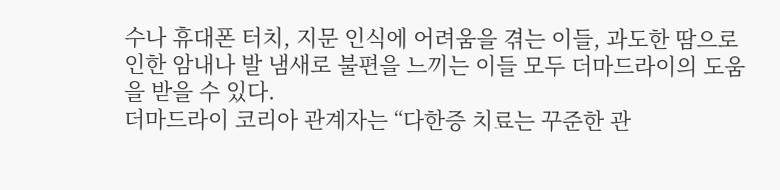수나 휴대폰 터치, 지문 인식에 어려움을 겪는 이들, 과도한 땀으로 인한 암내나 발 냄새로 불편을 느끼는 이들 모두 더마드라이의 도움을 받을 수 있다.
더마드라이 코리아 관계자는 “다한증 치료는 꾸준한 관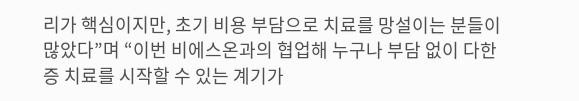리가 핵심이지만, 초기 비용 부담으로 치료를 망설이는 분들이 많았다”며 “이번 비에스온과의 협업해 누구나 부담 없이 다한증 치료를 시작할 수 있는 계기가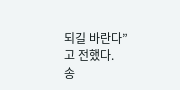되길 바란다”고 전했다.
송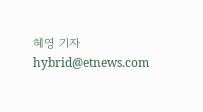혜영 기자 hybrid@etnews.com